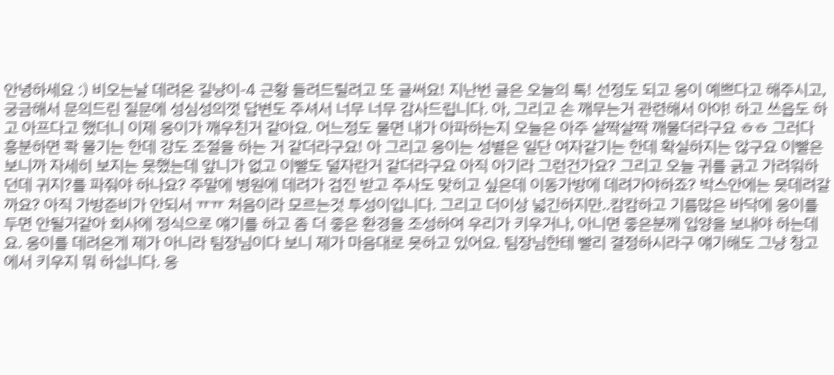안녕하세요 :) 비오는날 데려온 길냥이-4 근황 들려드릴려고 또 글써요! 지난번 글은 오늘의 톡! 선정도 되고 옹이 예쁘다고 해주시고, 궁금해서 문의드린 질문에 성심성의껏 답변도 주셔서 너무 너무 감사드립니다. 아, 그리고 손 깨무는거 관련해서 아야! 하고 쓰읍도 하고 아프다고 했더니 이제 옹이가 깨우친거 같아요. 어느정도 물면 내가 아파하는지 오늘은 아주 살짝살짝 깨물더라구요 ㅎㅎ 그러다 흥분하면 콱 물기는 한데 강도 조절을 하는 거 같더라구요! 아 그리고 옹이는 성별은 일단 여자같기는 한데 확실하지는 않구요 이빨은 보니까 자세히 보지는 못했는데 앞니가 없고 이빨도 덜자란거 같더라구요 아직 아기라 그런건가요? 그리고 오늘 귀를 긁고 가려워하던데 귀지?를 파줘야 하나요? 주말에 병원에 데려가 검진 받고 주사도 맞히고 싶은데 이동가방에 데려가야하죠? 박스안에는 못데려갈까요? 아직 가방준비가 안되서 ㅠㅠ 처음이라 모르는것 투성이입니다. 그리고 더이상 넓긴하지만..캄캄하고 기름많은 바닥에 옹이를 두면 안될거같아 회사에 정식으로 얘기를 하고 좀 더 좋은 환경을 조성하여 우리가 키우거나, 아니면 좋은분께 입양을 보내야 하는데요. 옹이를 데려온게 제가 아니라 팀장님이다 보니 제가 마음대로 못하고 있어요. 팀장님한테 빨리 결정하시라구 얘기해도 그냥 창고에서 키우지 뭐 하십니다. 옹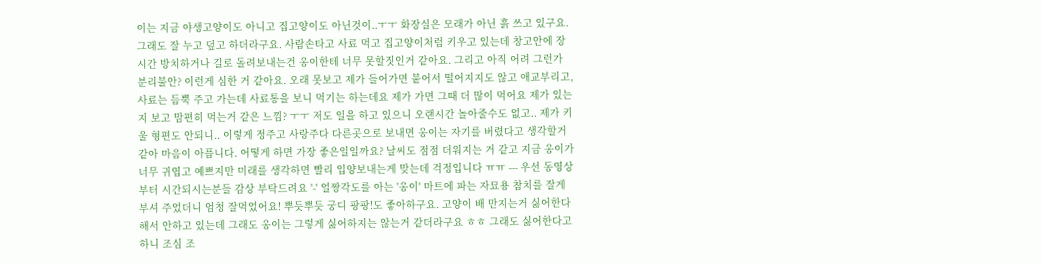이는 지금 야생고양이도 아니고 집고양이도 아닌것이..ㅜㅜ 화장실은 모래가 아닌 흙 쓰고 있구요. 그래도 잘 누고 덮고 하더라구요. 사람손타고 사료 먹고 집고양이처럼 키우고 있는데 창고안에 장시간 방치하거나 길로 돌려보내는건 옹이한테 너무 못할짓인거 같아요. 그리고 아직 어려 그런가 분리불안? 이런게 심한 거 같아요. 오래 못보고 제가 들어가면 붙어서 떨어지지도 않고 애교부리고, 사료는 듬뿍 주고 가는데 사료통을 보니 먹기는 하는데요 제가 가면 그때 더 많이 먹어요 제가 있는지 보고 맘편히 먹는거 같은 느낌? ㅜㅜ 저도 일을 하고 있으니 오랜시간 놀아줄수도 없고.. 제가 키울 형편도 안되니.. 이렇게 정주고 사랑주다 다른곳으로 보내면 옹이는 자기를 버렸다고 생각할거같아 마음이 아픕니다. 어떻게 하면 가장 좋은일일까요? 날씨도 점점 더워지는 거 같고 지금 옹이가 너무 귀엽고 예쁘지만 미래를 생각하면 빨리 입양보내는게 맞는데 걱정입니다 ㅠㅠ --- 우선 동영상부터 시간되시는분들 감상 부탁드려요 '-' 얼짱각도를 아는 '옹이' 마트에 파는 자묘용 참치를 잘게 부셔 주었더니 엄청 잘먹었어요! 뿌듯뿌듯 궁디 팡팡!도 좋아하구요. 고양이 배 만지는거 싫어한다해서 안하고 있는데 그래도 옹이는 그렇게 싫어하지는 않는거 같더라구요 ㅎㅎ 그래도 싫어한다고 하니 조심 조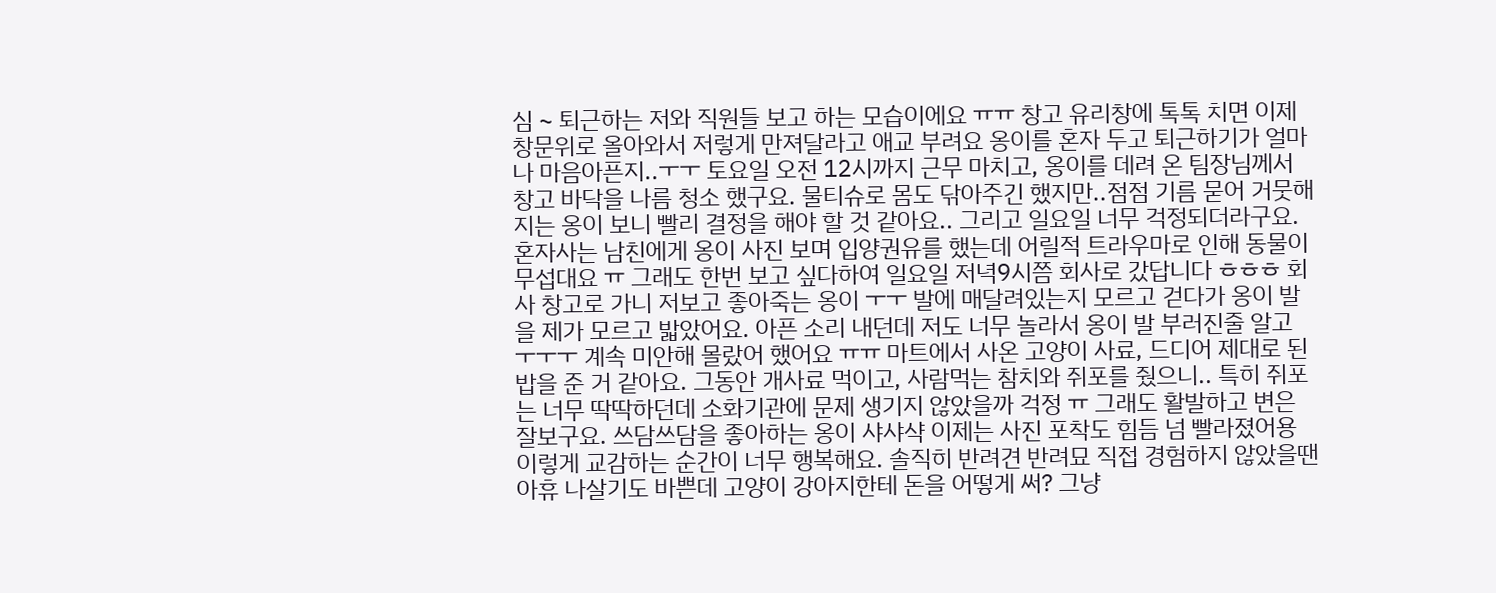심 ~ 퇴근하는 저와 직원들 보고 하는 모습이에요 ㅠㅠ 창고 유리창에 톡톡 치면 이제 창문위로 올아와서 저렇게 만져달라고 애교 부려요 옹이를 혼자 두고 퇴근하기가 얼마나 마음아픈지..ㅜㅜ 토요일 오전 12시까지 근무 마치고, 옹이를 데려 온 팀장님께서 창고 바닥을 나름 청소 했구요. 물티슈로 몸도 닦아주긴 했지만..점점 기름 묻어 거뭇해지는 옹이 보니 빨리 결정을 해야 할 것 같아요.. 그리고 일요일 너무 걱정되더라구요. 혼자사는 남친에게 옹이 사진 보며 입양권유를 했는데 어릴적 트라우마로 인해 동물이 무섭대요 ㅠ 그래도 한번 보고 싶다하여 일요일 저녁9시쯤 회사로 갔답니다 ㅎㅎㅎ 회사 창고로 가니 저보고 좋아죽는 옹이 ㅜㅜ 발에 매달려있는지 모르고 걷다가 옹이 발을 제가 모르고 밟았어요. 아픈 소리 내던데 저도 너무 놀라서 옹이 발 부러진줄 알고 ㅜㅜㅜ 계속 미안해 몰랐어 했어요 ㅠㅠ 마트에서 사온 고양이 사료, 드디어 제대로 된 밥을 준 거 같아요. 그동안 개사료 먹이고, 사람먹는 참치와 쥐포를 줬으니.. 특히 쥐포는 너무 딱딱하던데 소화기관에 문제 생기지 않았을까 걱정 ㅠ 그래도 활발하고 변은 잘보구요. 쓰담쓰담을 좋아하는 옹이 샤샤샥 이제는 사진 포착도 힘듬 넘 빨라졌어용 이렇게 교감하는 순간이 너무 행복해요. 솔직히 반려견 반려묘 직접 경험하지 않았을땐 아휴 나살기도 바쁜데 고양이 강아지한테 돈을 어떻게 써? 그냥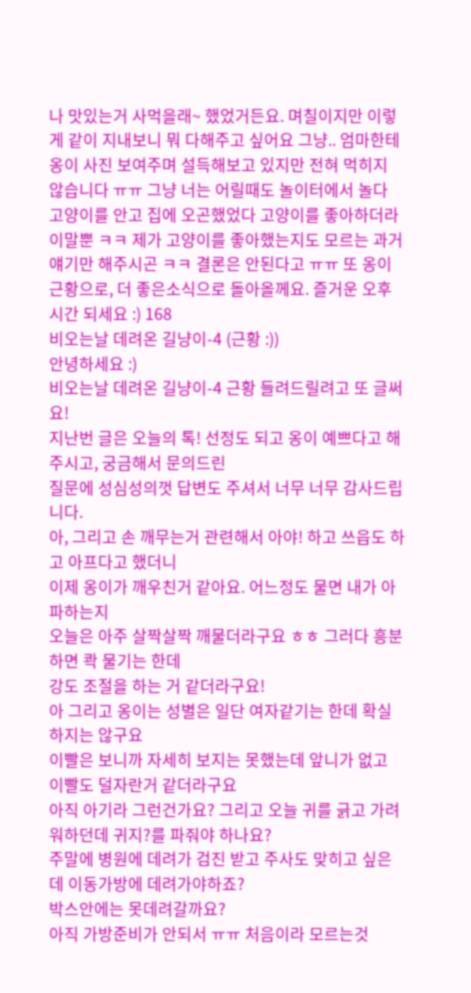나 맛있는거 사먹을래~ 했었거든요. 며칠이지만 이렇게 같이 지내보니 뭐 다해주고 싶어요 그냥.. 엄마한테 옹이 사진 보여주며 설득해보고 있지만 전혀 먹히지 않습니다 ㅠㅠ 그냥 너는 어릴때도 놀이터에서 놀다 고양이를 안고 집에 오곤했었다 고양이를 좋아하더라 이말뿐 ㅋㅋ 제가 고양이를 좋아했는지도 모르는 과거 얘기만 해주시곤 ㅋㅋ 결론은 안된다고 ㅠㅠ 또 옹이 근황으로, 더 좋은소식으로 돌아올께요. 즐거운 오후시간 되세요 :) 168
비오는날 데려온 길냥이-4 (근황 :))
안녕하세요 :)
비오는날 데려온 길냥이-4 근황 들려드릴려고 또 글써요!
지난번 글은 오늘의 톡! 선정도 되고 옹이 예쁘다고 해주시고, 궁금해서 문의드린
질문에 성심성의껏 답변도 주셔서 너무 너무 감사드립니다.
아, 그리고 손 깨무는거 관련해서 아야! 하고 쓰읍도 하고 아프다고 했더니
이제 옹이가 깨우친거 같아요. 어느정도 물면 내가 아파하는지
오늘은 아주 살짝살짝 깨물더라구요 ㅎㅎ 그러다 흥분하면 콱 물기는 한데
강도 조절을 하는 거 같더라구요!
아 그리고 옹이는 성별은 일단 여자같기는 한데 확실하지는 않구요
이빨은 보니까 자세히 보지는 못했는데 앞니가 없고 이빨도 덜자란거 같더라구요
아직 아기라 그런건가요? 그리고 오늘 귀를 긁고 가려워하던데 귀지?를 파줘야 하나요?
주말에 병원에 데려가 검진 받고 주사도 맞히고 싶은데 이동가방에 데려가야하죠?
박스안에는 못데려갈까요?
아직 가방준비가 안되서 ㅠㅠ 처음이라 모르는것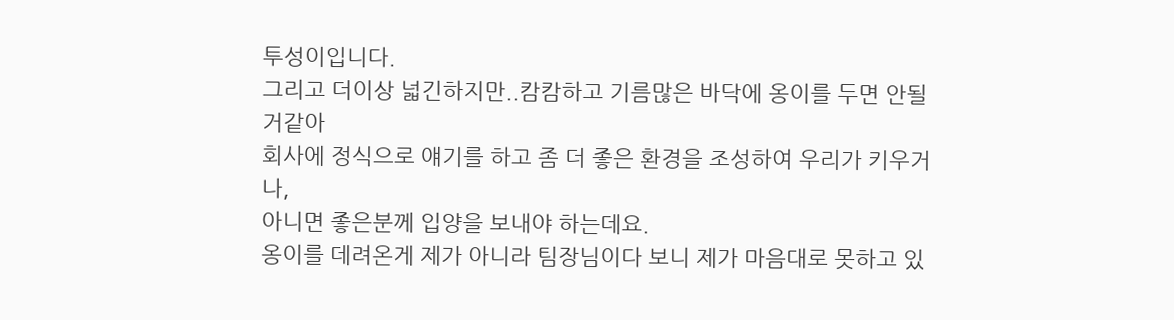투성이입니다.
그리고 더이상 넓긴하지만..캄캄하고 기름많은 바닥에 옹이를 두면 안될거같아
회사에 정식으로 얘기를 하고 좀 더 좋은 환경을 조성하여 우리가 키우거나,
아니면 좋은분께 입양을 보내야 하는데요.
옹이를 데려온게 제가 아니라 팀장님이다 보니 제가 마음대로 못하고 있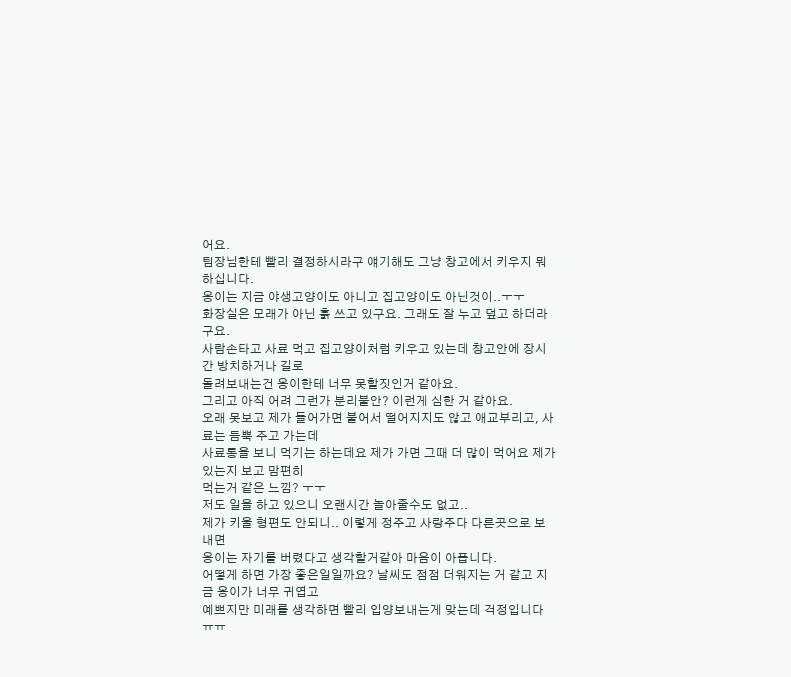어요.
팀장님한테 빨리 결정하시라구 얘기해도 그냥 창고에서 키우지 뭐 하십니다.
옹이는 지금 야생고양이도 아니고 집고양이도 아닌것이..ㅜㅜ
화장실은 모래가 아닌 흙 쓰고 있구요. 그래도 잘 누고 덮고 하더라구요.
사람손타고 사료 먹고 집고양이처럼 키우고 있는데 창고안에 장시간 방치하거나 길로
돌려보내는건 옹이한테 너무 못할짓인거 같아요.
그리고 아직 어려 그런가 분리불안? 이런게 심한 거 같아요.
오래 못보고 제가 들어가면 붙어서 떨어지지도 않고 애교부리고, 사료는 듬뿍 주고 가는데
사료통을 보니 먹기는 하는데요 제가 가면 그때 더 많이 먹어요 제가 있는지 보고 맘편히
먹는거 같은 느낌? ㅜㅜ
저도 일을 하고 있으니 오랜시간 놀아줄수도 없고..
제가 키울 형편도 안되니.. 이렇게 정주고 사랑주다 다른곳으로 보내면
옹이는 자기를 버렸다고 생각할거같아 마음이 아픕니다.
어떻게 하면 가장 좋은일일까요? 날씨도 점점 더워지는 거 같고 지금 옹이가 너무 귀엽고
예쁘지만 미래를 생각하면 빨리 입양보내는게 맞는데 걱정입니다 ㅠㅠ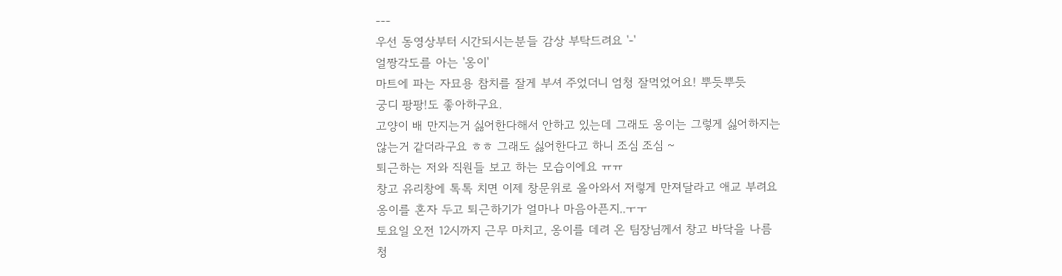---
우선 동영상부터 시간되시는분들 감상 부탁드려요 '-'
얼짱각도를 아는 '옹이'
마트에 파는 자묘용 참치를 잘게 부셔 주었더니 엄청 잘먹었어요! 뿌듯뿌듯
궁디 팡팡!도 좋아하구요.
고양이 배 만지는거 싫어한다해서 안하고 있는데 그래도 옹이는 그렇게 싫어하지는
않는거 같더라구요 ㅎㅎ 그래도 싫어한다고 하니 조심 조심 ~
퇴근하는 저와 직원들 보고 하는 모습이에요 ㅠㅠ
창고 유리창에 톡톡 치면 이제 창문위로 올아와서 저렇게 만져달라고 애교 부려요
옹이를 혼자 두고 퇴근하기가 얼마나 마음아픈지..ㅜㅜ
토요일 오전 12시까지 근무 마치고, 옹이를 데려 온 팀장님께서 창고 바닥을 나름
청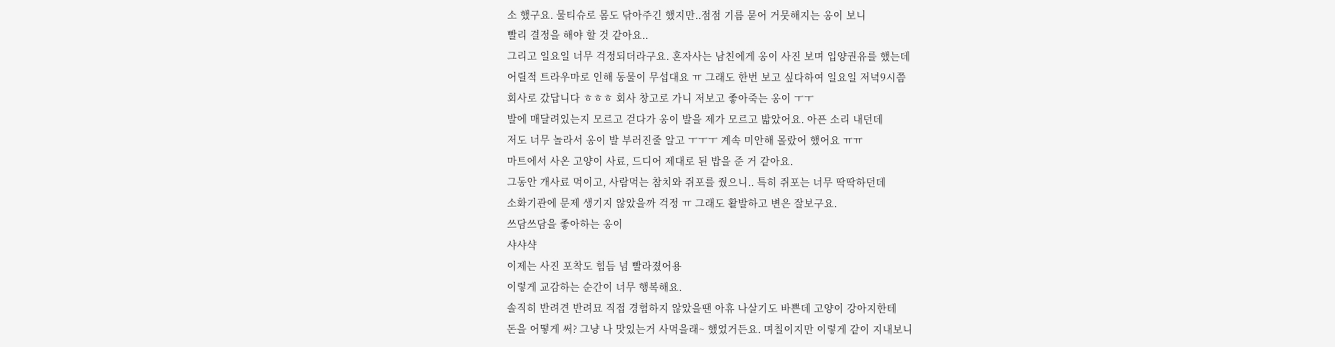소 했구요. 물티슈로 몸도 닦아주긴 했지만..점점 기름 묻어 거뭇해지는 옹이 보니
빨리 결정을 해야 할 것 같아요..
그리고 일요일 너무 걱정되더라구요. 혼자사는 남친에게 옹이 사진 보며 입양권유를 했는데
어릴적 트라우마로 인해 동물이 무섭대요 ㅠ 그래도 한번 보고 싶다하여 일요일 저녁9시쯤
회사로 갔답니다 ㅎㅎㅎ 회사 창고로 가니 저보고 좋아죽는 옹이 ㅜㅜ
발에 매달려있는지 모르고 걷다가 옹이 발을 제가 모르고 밟았어요. 아픈 소리 내던데
저도 너무 놀라서 옹이 발 부러진줄 알고 ㅜㅜㅜ 계속 미안해 몰랐어 했어요 ㅠㅠ
마트에서 사온 고양이 사료, 드디어 제대로 된 밥을 준 거 같아요.
그동안 개사료 먹이고, 사람먹는 참치와 쥐포를 줬으니.. 특히 쥐포는 너무 딱딱하던데
소화기관에 문제 생기지 않았을까 걱정 ㅠ 그래도 활발하고 변은 잘보구요.
쓰담쓰담을 좋아하는 옹이
샤샤샥
이제는 사진 포착도 힘듬 넘 빨라졌어용
이렇게 교감하는 순간이 너무 행복해요.
솔직히 반려견 반려묘 직접 경험하지 않았을땐 아휴 나살기도 바쁜데 고양이 강아지한테
돈을 어떻게 써? 그냥 나 맛있는거 사먹을래~ 했었거든요. 며칠이지만 이렇게 같이 지내보니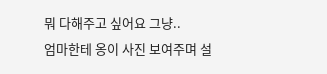뭐 다해주고 싶어요 그냥..
엄마한테 옹이 사진 보여주며 설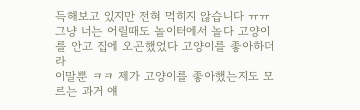득해보고 있지만 전혀 먹히지 않습니다 ㅠㅠ
그냥 너는 어릴때도 놀이터에서 놀다 고양이를 안고 집에 오곤했었다 고양이를 좋아하더라
이말뿐 ㅋㅋ 제가 고양이를 좋아했는지도 모르는 과거 얘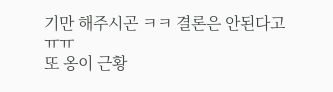기만 해주시곤 ㅋㅋ 결론은 안된다고
ㅠㅠ
또 옹이 근황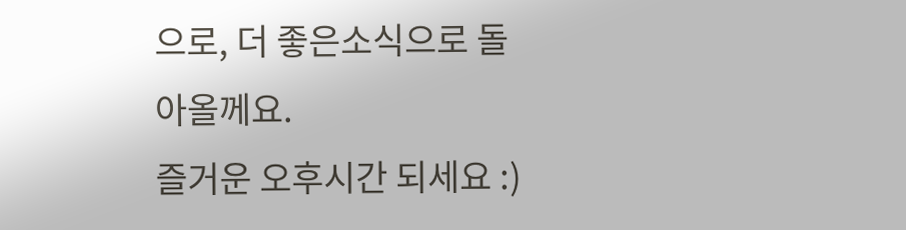으로, 더 좋은소식으로 돌아올께요.
즐거운 오후시간 되세요 :)